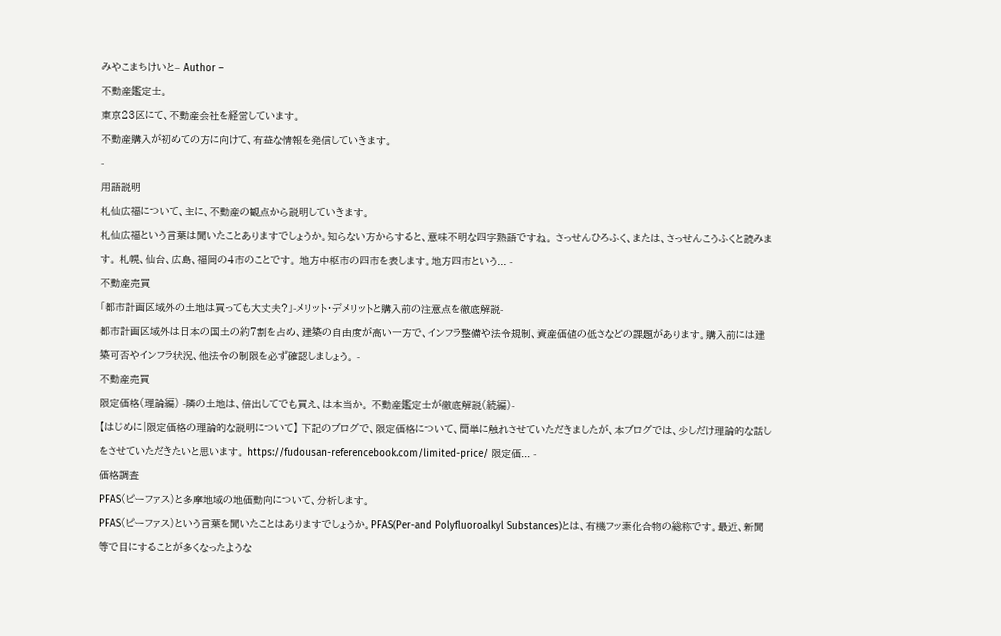みやこまちけいと– Author –
不動産鑑定士。
東京23区にて、不動産会社を経営しています。
不動産購入が初めての方に向けて、有益な情報を発信していきます。
-
用語説明
札仙広福について、主に、不動産の観点から説明していきます。
札仙広福という言葉は聞いたことありますでしょうか。知らない方からすると、意味不明な四字熟語ですね。 さっせんひろふく、または、さっせんこうふくと読みます。 札幌、仙台、広島、福岡の4市のことです。 地方中枢市の四市を表します。地方四市という... -
不動産売買
「都市計画区域外の土地は買っても大丈夫?」-メリット・デメリットと購入前の注意点を徹底解説-
都市計画区域外は日本の国土の約7割を占め、建築の自由度が高い一方で、インフラ整備や法令規制、資産価値の低さなどの課題があります。購入前には建築可否やインフラ状況、他法令の制限を必ず確認しましょう。 -
不動産売買
限定価格(理論編) -隣の土地は、倍出してでも買え、は本当か。 不動産鑑定士が徹底解説(続編)-
【はじめに|限定価格の理論的な説明について】 下記のブログで、限定価格について、簡単に触れさせていただきましたが、本ブログでは、少しだけ理論的な話しをさせていただきたいと思います。 https://fudousan-referencebook.com/limited-price/ 限定価... -
価格調査
PFAS(ピーファス)と多摩地域の地価動向について、分析します。
PFAS(ピーファス)という言葉を聞いたことはありますでしょうか。PFAS(Per-and Polyfluoroalkyl Substances)とは、有機フッ素化合物の総称です。最近、新聞等で目にすることが多くなったような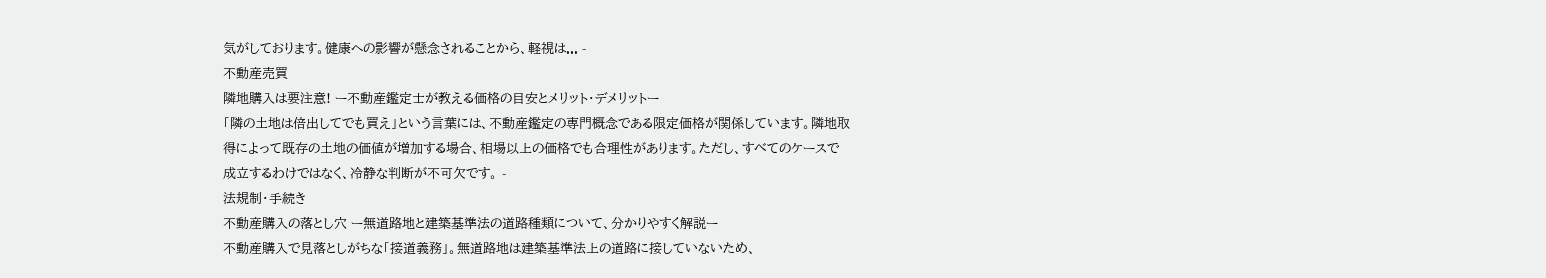気がしております。健康への影響が懸念されることから、軽視は... -
不動産売買
隣地購入は要注意! ー不動産鑑定士が教える価格の目安とメリット・デメリットー
「隣の土地は倍出してでも買え」という言葉には、不動産鑑定の専門概念である限定価格が関係しています。隣地取得によって既存の土地の価値が増加する場合、相場以上の価格でも合理性があります。ただし、すべてのケースで成立するわけではなく、冷静な判断が不可欠です。 -
法規制・手続き
不動産購入の落とし穴 ー無道路地と建築基準法の道路種類について、分かりやすく解説ー
不動産購入で見落としがちな「接道義務」。無道路地は建築基準法上の道路に接していないため、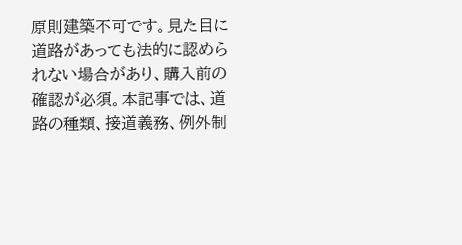原則建築不可です。見た目に道路があっても法的に認められない場合があり、購入前の確認が必須。本記事では、道路の種類、接道義務、例外制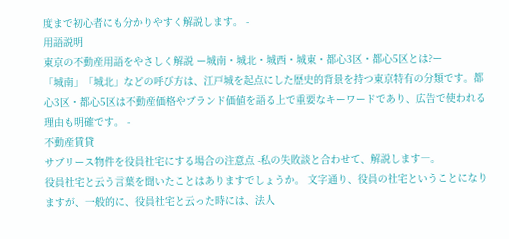度まで初心者にも分かりやすく解説します。 -
用語説明
東京の不動産用語をやさしく解説 ー城南・城北・城西・城東・都心3区・都心5区とは?ー
「城南」「城北」などの呼び方は、江戸城を起点にした歴史的背景を持つ東京特有の分類です。都心3区・都心5区は不動産価格やブランド価値を語る上で重要なキーワードであり、広告で使われる理由も明確です。 -
不動産賃貸
サブリース物件を役員社宅にする場合の注意点 -私の失敗談と合わせて、解説します―。
役員社宅と云う言葉を聞いたことはありますでしょうか。 文字通り、役員の社宅ということになりますが、一般的に、役員社宅と云った時には、法人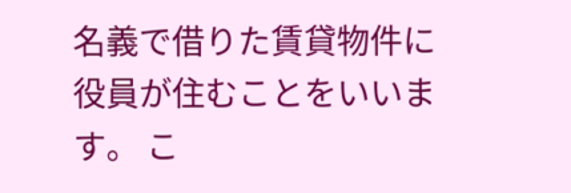名義で借りた賃貸物件に役員が住むことをいいます。 こ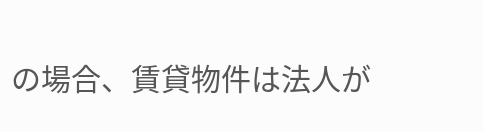の場合、賃貸物件は法人が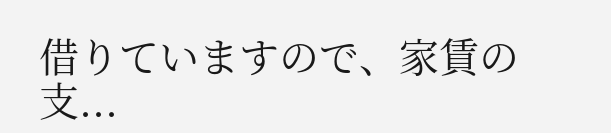借りていますので、家賃の支...